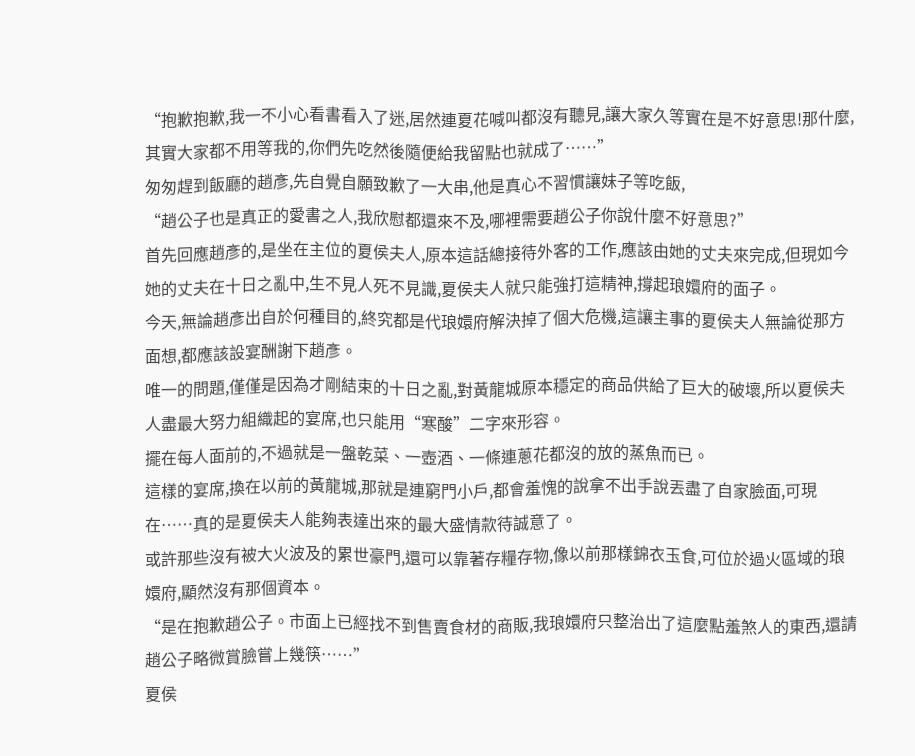“抱歉抱歉,我一不小心看書看入了迷,居然連夏花喊叫都沒有聽見,讓大家久等實在是不好意思!那什麼,其實大家都不用等我的,你們先吃然後隨便給我留點也就成了……”
匆匆趕到飯廳的趙彥,先自覺自願致歉了一大串,他是真心不習慣讓妹子等吃飯,
“趙公子也是真正的愛書之人,我欣慰都還來不及,哪裡需要趙公子你說什麼不好意思?”
首先回應趙彥的,是坐在主位的夏侯夫人,原本這話總接待外客的工作,應該由她的丈夫來完成,但現如今她的丈夫在十日之亂中,生不見人死不見識,夏侯夫人就只能強打這精神,撐起琅嬛府的面子。
今天,無論趙彥出自於何種目的,終究都是代琅嬛府解決掉了個大危機,這讓主事的夏侯夫人無論從那方面想,都應該設宴酬謝下趙彥。
唯一的問題,僅僅是因為才剛結束的十日之亂,對黃龍城原本穩定的商品供給了巨大的破壞,所以夏侯夫人盡最大努力組織起的宴席,也只能用“寒酸”二字來形容。
擺在每人面前的,不過就是一盤乾菜、一壺酒、一條連蔥花都沒的放的蒸魚而已。
這樣的宴席,換在以前的黃龍城,那就是連窮門小戶,都會羞愧的說拿不出手說丟盡了自家臉面,可現在……真的是夏侯夫人能夠表達出來的最大盛情款待誠意了。
或許那些沒有被大火波及的累世豪門,還可以靠著存糧存物,像以前那樣錦衣玉食,可位於過火區域的琅嬛府,顯然沒有那個資本。
“是在抱歉趙公子。市面上已經找不到售賣食材的商販,我琅嬛府只整治出了這麼點羞煞人的東西,還請趙公子略微賞臉嘗上幾筷……”
夏侯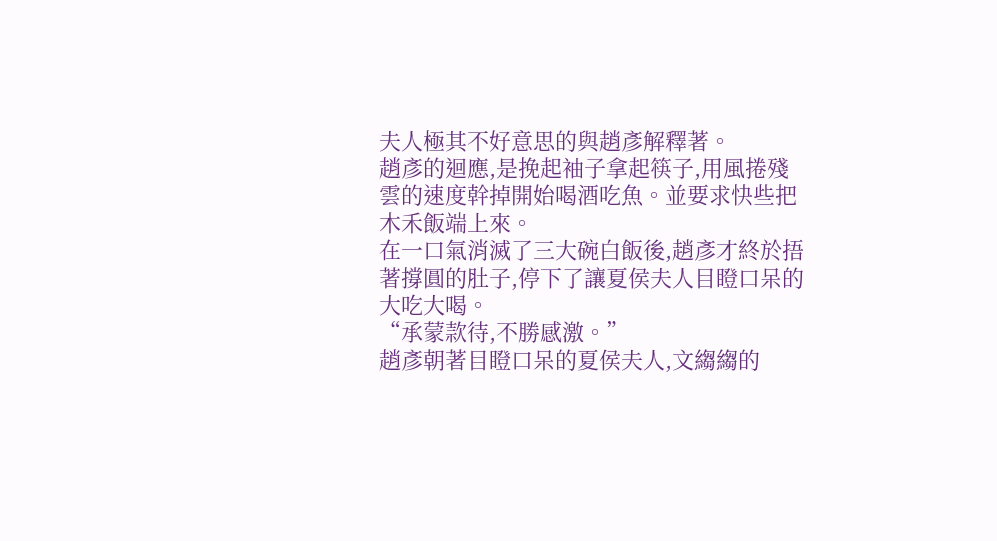夫人極其不好意思的與趙彥解釋著。
趙彥的迴應,是挽起袖子拿起筷子,用風捲殘雲的速度幹掉開始喝酒吃魚。並要求快些把木禾飯端上來。
在一口氣消滅了三大碗白飯後,趙彥才終於捂著撐圓的肚子,停下了讓夏侯夫人目瞪口呆的大吃大喝。
“承蒙款待,不勝感激。”
趙彥朝著目瞪口呆的夏侯夫人,文縐縐的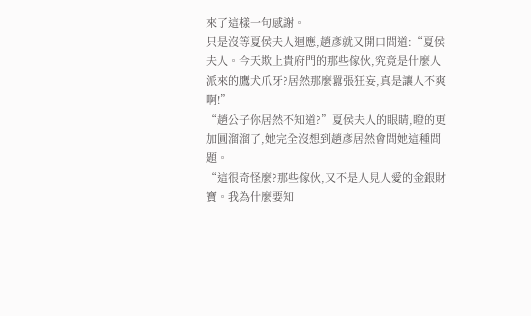來了這樣一句感謝。
只是沒等夏侯夫人迴應,趙彥就又開口問道:“夏侯夫人。今天欺上貴府門的那些傢伙,究竟是什麼人派來的鷹犬爪牙?居然那麼囂張狂妄,真是讓人不爽啊!”
“趙公子你居然不知道?”夏侯夫人的眼睛,瞪的更加圓溜溜了,她完全沒想到趙彥居然會問她這種問題。
“這很奇怪麼?那些傢伙,又不是人見人愛的金銀財寶。我為什麼要知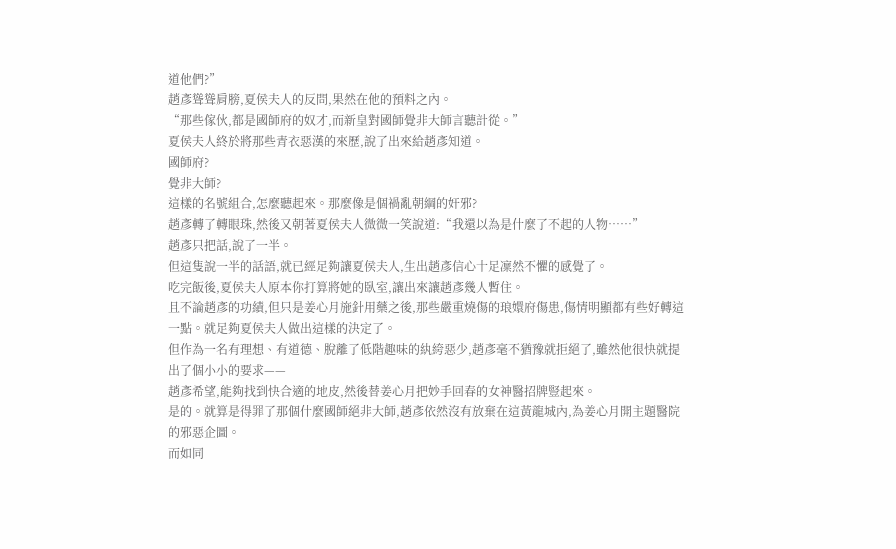道他們?”
趙彥聳聳肩膀,夏侯夫人的反問,果然在他的預料之內。
“那些傢伙,都是國師府的奴才,而新皇對國師覺非大師言聽計從。”
夏侯夫人終於將那些青衣惡漢的來歷,說了出來給趙彥知道。
國師府?
覺非大師?
這樣的名號組合,怎麼聽起來。那麼像是個禍亂朝綱的奸邪?
趙彥轉了轉眼珠,然後又朝著夏侯夫人微微一笑說道:“我還以為是什麼了不起的人物……”
趙彥只把話,說了一半。
但這隻說一半的話語,就已經足夠讓夏侯夫人,生出趙彥信心十足凜然不懼的感覺了。
吃完飯後,夏侯夫人原本你打算將她的臥室,讓出來讓趙彥幾人暫住。
且不論趙彥的功績,但只是姜心月施針用藥之後,那些嚴重燒傷的琅嬛府傷患,傷情明顯都有些好轉這一點。就足夠夏侯夫人做出這樣的決定了。
但作為一名有理想、有道德、脫離了低階趣味的紈絝惡少,趙彥毫不猶豫就拒絕了,雖然他很快就提出了個小小的要求——
趙彥希望,能夠找到快合適的地皮,然後替姜心月把妙手回春的女神醫招牌豎起來。
是的。就算是得罪了那個什麼國師絕非大師,趙彥依然沒有放棄在這黃龍城內,為姜心月開主題醫院的邪惡企圖。
而如同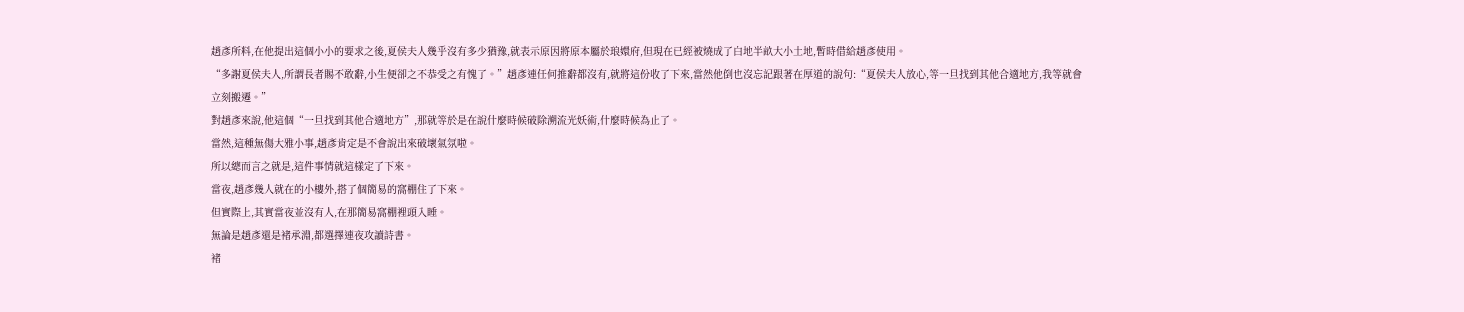趙彥所料,在他提出這個小小的要求之後,夏侯夫人幾乎沒有多少猶豫,就表示原因將原本屬於琅嬛府,但現在已經被燒成了白地半畝大小土地,暫時借給趙彥使用。
“多謝夏侯夫人,所謂長者賜不敢辭,小生便卻之不恭受之有愧了。”趙彥連任何推辭都沒有,就將這份收了下來,當然他倒也沒忘記跟著在厚道的說句:“夏侯夫人放心,等一旦找到其他合適地方,我等就會立刻搬遷。”
對趙彥來說,他這個“一旦找到其他合適地方”,那就等於是在說什麼時候破除溯流光妖術,什麼時候為止了。
當然,這種無傷大雅小事,趙彥肯定是不會說出來破壞氣氛啦。
所以總而言之就是,這件事情就這樣定了下來。
當夜,趙彥幾人就在的小樓外,搭了個簡易的窩棚住了下來。
但實際上,其實當夜並沒有人,在那簡易窩棚裡頭入睡。
無論是趙彥還是褚承淵,都選擇連夜攻讀詩書。
褚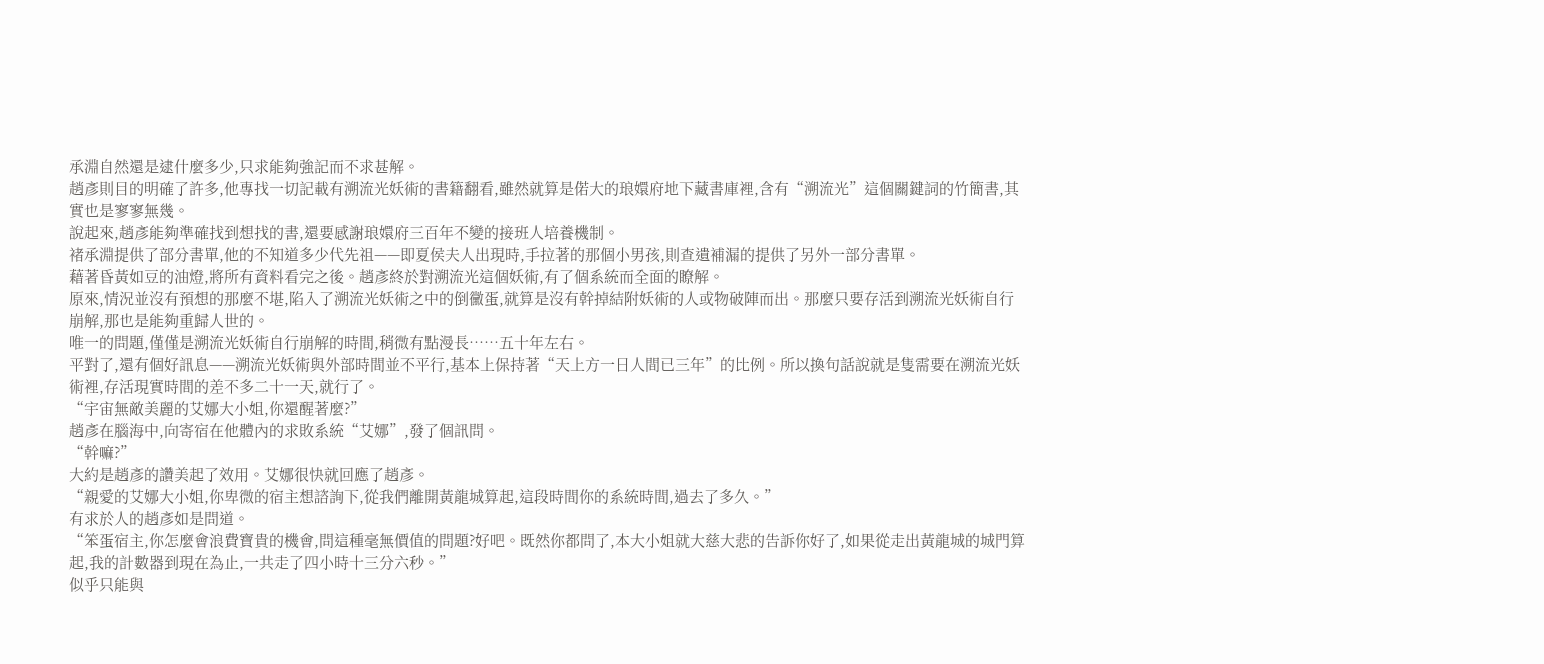承淵自然還是逮什麼多少,只求能夠強記而不求甚解。
趙彥則目的明確了許多,他專找一切記載有溯流光妖術的書籍翻看,雖然就算是偌大的琅嬛府地下藏書庫裡,含有“溯流光”這個關鍵詞的竹簡書,其實也是寥寥無幾。
說起來,趙彥能夠準確找到想找的書,還要感謝琅嬛府三百年不變的接班人培養機制。
褚承淵提供了部分書單,他的不知道多少代先祖——即夏侯夫人出現時,手拉著的那個小男孩,則查遺補漏的提供了另外一部分書單。
藉著昏黃如豆的油燈,將所有資料看完之後。趙彥終於對溯流光這個妖術,有了個系統而全面的瞭解。
原來,情況並沒有預想的那麼不堪,陷入了溯流光妖術之中的倒黴蛋,就算是沒有幹掉結附妖術的人或物破陣而出。那麼只要存活到溯流光妖術自行崩解,那也是能夠重歸人世的。
唯一的問題,僅僅是溯流光妖術自行崩解的時間,稍微有點漫長……五十年左右。
平對了,還有個好訊息——溯流光妖術與外部時間並不平行,基本上保持著“天上方一日人間已三年”的比例。所以換句話說就是隻需要在溯流光妖術裡,存活現實時間的差不多二十一天,就行了。
“宇宙無敵美麗的艾娜大小姐,你還醒著麼?”
趙彥在腦海中,向寄宿在他體內的求敗系統“艾娜”,發了個訊問。
“幹嘛?”
大約是趙彥的讚美起了效用。艾娜很快就回應了趙彥。
“親愛的艾娜大小姐,你卑微的宿主想諮詢下,從我們離開黃龍城算起,這段時間你的系統時間,過去了多久。”
有求於人的趙彥如是問道。
“笨蛋宿主,你怎麼會浪費寶貴的機會,問這種毫無價值的問題?好吧。既然你都問了,本大小姐就大慈大悲的告訴你好了,如果從走出黃龍城的城門算起,我的計數器到現在為止,一共走了四小時十三分六秒。”
似乎只能與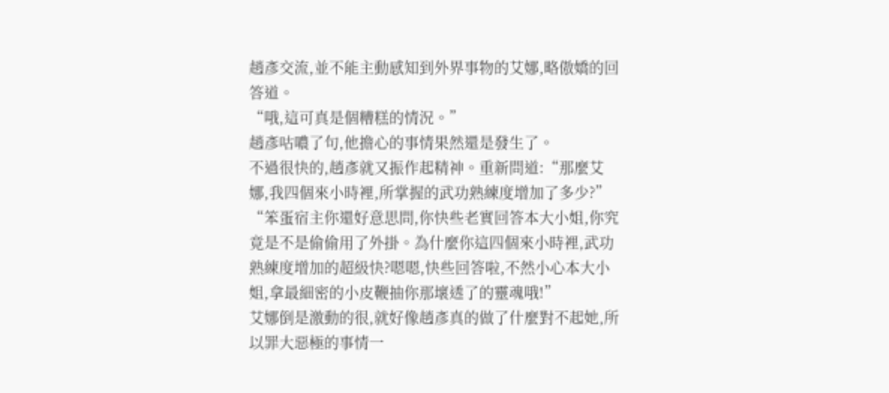趙彥交流,並不能主動感知到外界事物的艾娜,略傲嬌的回答道。
“哦,這可真是個糟糕的情況。”
趙彥咕噥了句,他擔心的事情果然還是發生了。
不過很快的,趙彥就又振作起精神。重新問道:“那麼艾娜,我四個來小時裡,所掌握的武功熟練度增加了多少?”
“笨蛋宿主你還好意思問,你快些老實回答本大小姐,你究竟是不是偷偷用了外掛。為什麼你這四個來小時裡,武功熟練度增加的超級快?嗯嗯,快些回答啦,不然小心本大小姐,拿最細密的小皮鞭抽你那壞透了的靈魂哦!”
艾娜倒是激動的很,就好像趙彥真的做了什麼對不起她,所以罪大惡極的事情一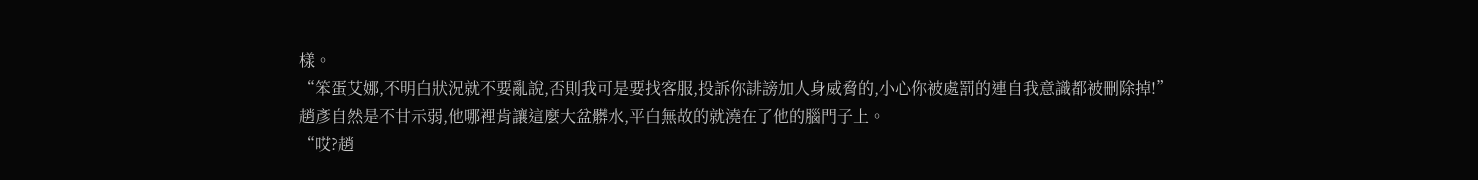樣。
“笨蛋艾娜,不明白狀況就不要亂說,否則我可是要找客服,投訴你誹謗加人身威脅的,小心你被處罰的連自我意識都被刪除掉!”
趙彥自然是不甘示弱,他哪裡肯讓這麼大盆髒水,平白無故的就澆在了他的腦門子上。
“哎?趙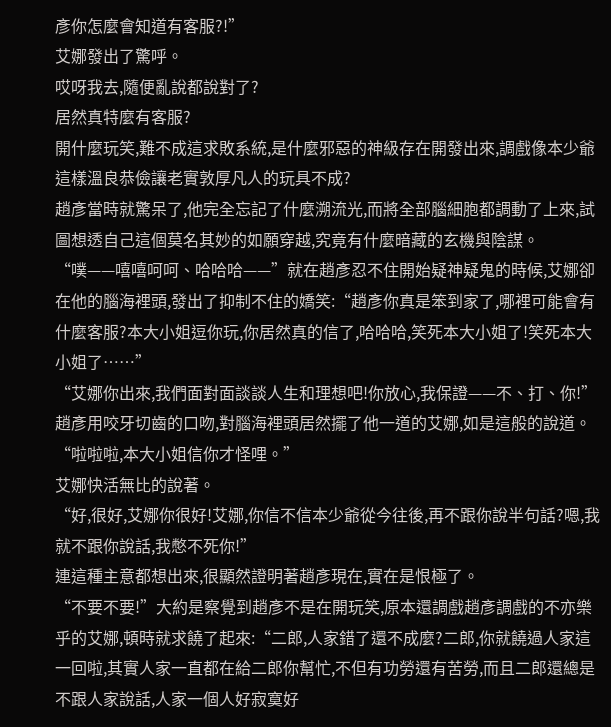彥你怎麼會知道有客服?!”
艾娜發出了驚呼。
哎呀我去,隨便亂說都說對了?
居然真特麼有客服?
開什麼玩笑,難不成這求敗系統,是什麼邪惡的神級存在開發出來,調戲像本少爺這樣溫良恭儉讓老實敦厚凡人的玩具不成?
趙彥當時就驚呆了,他完全忘記了什麼溯流光,而將全部腦細胞都調動了上來,試圖想透自己這個莫名其妙的如願穿越,究竟有什麼暗藏的玄機與陰謀。
“噗——嘻嘻呵呵、哈哈哈——”就在趙彥忍不住開始疑神疑鬼的時候,艾娜卻在他的腦海裡頭,發出了抑制不住的嬌笑:“趙彥你真是笨到家了,哪裡可能會有什麼客服?本大小姐逗你玩,你居然真的信了,哈哈哈,笑死本大小姐了!笑死本大小姐了……”
“艾娜你出來,我們面對面談談人生和理想吧!你放心,我保證——不、打、你!”
趙彥用咬牙切齒的口吻,對腦海裡頭居然擺了他一道的艾娜,如是這般的說道。
“啦啦啦,本大小姐信你才怪哩。”
艾娜快活無比的說著。
“好,很好,艾娜你很好!艾娜,你信不信本少爺從今往後,再不跟你說半句話?嗯,我就不跟你說話,我憋不死你!”
連這種主意都想出來,很顯然證明著趙彥現在,實在是恨極了。
“不要不要!”大約是察覺到趙彥不是在開玩笑,原本還調戲趙彥調戲的不亦樂乎的艾娜,頓時就求饒了起來:“二郎,人家錯了還不成麼?二郎,你就饒過人家這一回啦,其實人家一直都在給二郎你幫忙,不但有功勞還有苦勞,而且二郎還總是不跟人家說話,人家一個人好寂寞好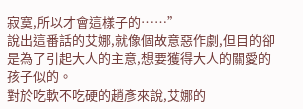寂寞,所以才會這樣子的……”
說出這番話的艾娜,就像個故意惡作劇,但目的卻是為了引起大人的主意,想要獲得大人的關愛的孩子似的。
對於吃軟不吃硬的趙彥來說,艾娜的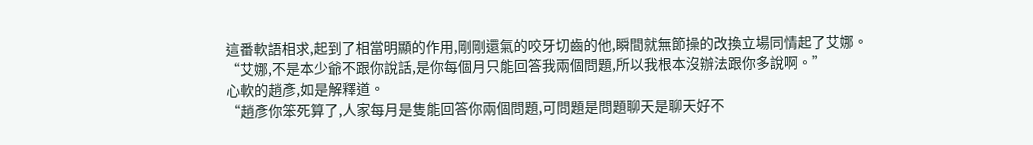這番軟語相求,起到了相當明顯的作用,剛剛還氣的咬牙切齒的他,瞬間就無節操的改換立場同情起了艾娜。
“艾娜,不是本少爺不跟你說話,是你每個月只能回答我兩個問題,所以我根本沒辦法跟你多說啊。”
心軟的趙彥,如是解釋道。
“趙彥你笨死算了,人家每月是隻能回答你兩個問題,可問題是問題聊天是聊天好不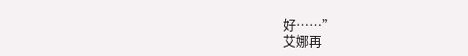好……”
艾娜再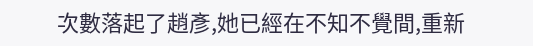次數落起了趙彥,她已經在不知不覺間,重新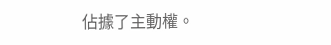佔據了主動權。